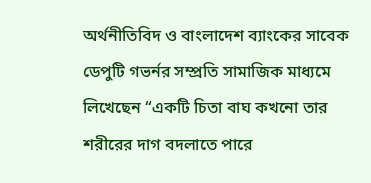অর্থনীতিবিদ ও বাংলাদেশ ব্যাংকের সাবেক ডেপুটি গভর্নর সম্প্রতি সামাজিক মাধ্যমে লিখেছেন “একটি চিতা বাঘ কখনো তার শরীরের দাগ বদলাতে পারে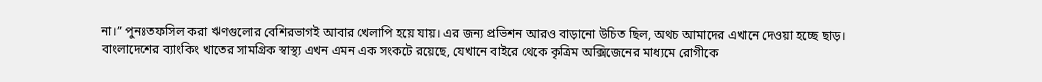না।” পুনঃতফসিল করা ঋণগুলোর বেশিরভাগই আবার খেলাপি হয়ে যায়। এর জন্য প্রভিশন আরও বাড়ানো উচিত ছিল, অথচ আমাদের এখানে দেওয়া হচ্ছে ছাড়।
বাংলাদেশের ব্যাংকিং খাতের সামগ্রিক স্বাস্থ্য এখন এমন এক সংকটে রয়েছে, যেখানে বাইরে থেকে কৃত্রিম অক্সিজেনের মাধ্যমে রোগীকে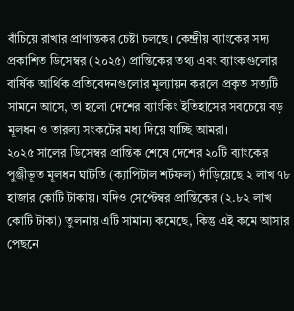বাঁচিয়ে রাখার প্রাণান্তকর চেষ্টা চলছে। কেন্দ্রীয় ব্যাংকের সদ্য প্রকাশিত ডিসেম্বর (২০২৫) প্রান্তিকের তথ্য এবং ব্যাংকগুলোর বার্ষিক আর্থিক প্রতিবেদনগুলোর মূল্যায়ন করলে প্রকৃত সত্যটি সামনে আসে, তা হলো দেশের ব্যাংকিং ইতিহাসের সবচেয়ে বড় মূলধন ও তারল্য সংকটের মধ্য দিয়ে যাচ্ছি আমরা।
২০২৫ সালের ডিসেম্বর প্রান্তিক শেষে দেশের ২০টি ব্যাংকের পুঞ্জীভূত মূলধন ঘাটতি (ক্যাপিটাল শর্টফল) দাঁড়িয়েছে ২ লাখ ৭৮ হাজার কোটি টাকায়। যদিও সেপ্টেম্বর প্রান্তিকের (২.৮২ লাখ কোটি টাকা) তুলনায় এটি সামান্য কমেছে, কিন্তু এই কমে আসার পেছনে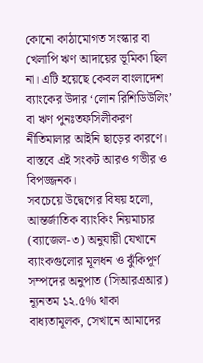কোনো কাঠামোগত সংস্কার বা খেলাপি ঋণ আদায়ের ভূমিকা ছিল না। এটি হয়েছে কেবল বাংলাদেশ ব্যাংকের উদার ‘লোন রিশিডিউলিং’ বা ঋণ পুনঃতফসিলীকরণ নীতিমালার আইনি ছাড়ের কারণে। বাস্তবে এই সংকট আরও গভীর ও বিপজ্জনক।
সবচেয়ে উদ্বেগের বিষয় হলো, আন্তর্জাতিক ব্যাংকিং নিয়মাচার (ব্যাজেল-৩) অনুযায়ী যেখানে ব্যাংকগুলোর মূলধন ও ঝুঁকিপূর্ণ সম্পদের অনুপাত (সিআরএআর) ন্যূনতম ১২.৫% থাকা বাধ্যতামূলক, সেখানে আমাদের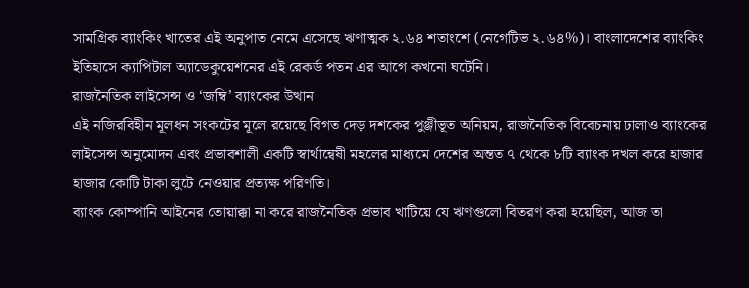সামগ্রিক ব্যাংকিং খাতের এই অনুপাত নেমে এসেছে ঋণাত্মক ২.৬৪ শতাংশে (নেগেটিভ ২.৬৪%)। বাংলাদেশের ব্যাংকিং ইতিহাসে ক্যাপিটাল অ্যাডেকুয়েশনের এই রেকর্ড পতন এর আগে কখনো ঘটেনি।
রাজনৈতিক লাইসেন্স ও ‘জম্বি’ ব্যাংকের উত্থান
এই নজিরবিহীন মূলধন সংকটের মূলে রয়েছে বিগত দেড় দশকের পুঞ্জীভূত অনিয়ম, রাজনৈতিক বিবেচনায় ঢালাও ব্যাংকের লাইসেন্স অনুমোদন এবং প্রভাবশালী একটি স্বার্থান্বেষী মহলের মাধ্যমে দেশের অন্তত ৭ থেকে ৮টি ব্যাংক দখল করে হাজার হাজার কোটি টাকা লুটে নেওয়ার প্রত্যক্ষ পরিণতি।
ব্যাংক কোম্পানি আইনের তোয়াক্কা না করে রাজনৈতিক প্রভাব খাটিয়ে যে ঋণগুলো বিতরণ করা হয়েছিল, আজ তা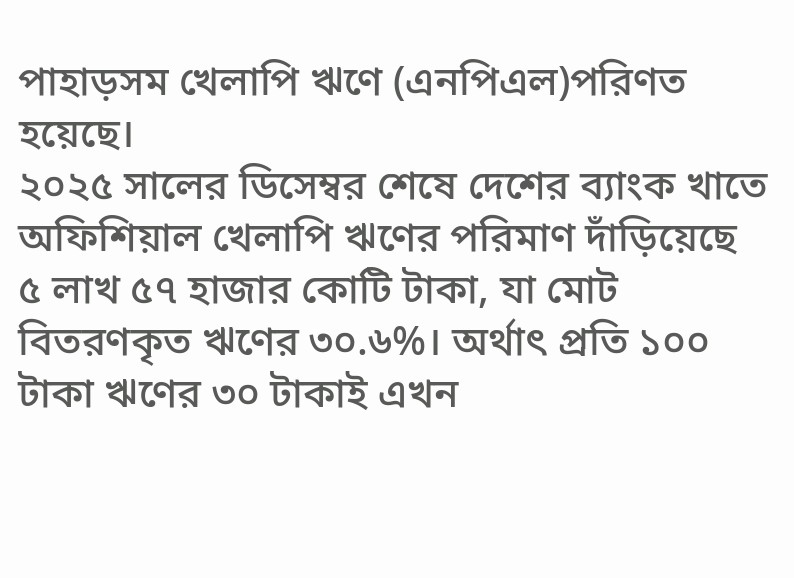পাহাড়সম খেলাপি ঋণে (এনপিএল)পরিণত হয়েছে।
২০২৫ সালের ডিসেম্বর শেষে দেশের ব্যাংক খাতে অফিশিয়াল খেলাপি ঋণের পরিমাণ দাঁড়িয়েছে ৫ লাখ ৫৭ হাজার কোটি টাকা, যা মোট বিতরণকৃত ঋণের ৩০.৬%। অর্থাৎ প্রতি ১০০ টাকা ঋণের ৩০ টাকাই এখন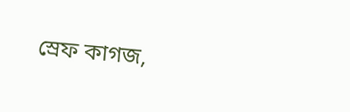স্রেফ কাগজ,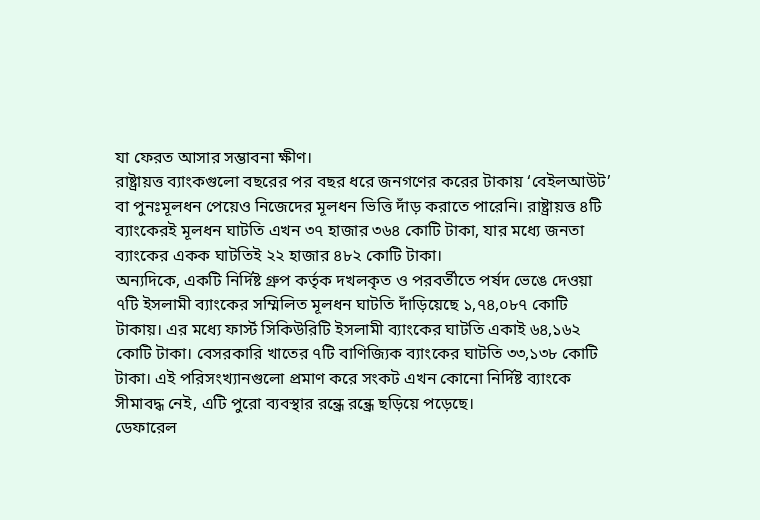যা ফেরত আসার সম্ভাবনা ক্ষীণ।
রাষ্ট্রায়ত্ত ব্যাংকগুলো বছরের পর বছর ধরে জনগণের করের টাকায় ‘বেইলআউট’ বা পুনঃমূলধন পেয়েও নিজেদের মূলধন ভিত্তি দাঁড় করাতে পারেনি। রাষ্ট্রায়ত্ত ৪টি ব্যাংকেরই মূলধন ঘাটতি এখন ৩৭ হাজার ৩৬৪ কোটি টাকা, যার মধ্যে জনতা ব্যাংকের একক ঘাটতিই ২২ হাজার ৪৮২ কোটি টাকা।
অন্যদিকে, একটি নির্দিষ্ট গ্রুপ কর্তৃক দখলকৃত ও পরবর্তীতে পর্ষদ ভেঙে দেওয়া ৭টি ইসলামী ব্যাংকের সম্মিলিত মূলধন ঘাটতি দাঁড়িয়েছে ১,৭৪,০৮৭ কোটি টাকায়। এর মধ্যে ফার্স্ট সিকিউরিটি ইসলামী ব্যাংকের ঘাটতি একাই ৬৪,১৬২ কোটি টাকা। বেসরকারি খাতের ৭টি বাণিজ্যিক ব্যাংকের ঘাটতি ৩৩,১৩৮ কোটি টাকা। এই পরিসংখ্যানগুলো প্রমাণ করে সংকট এখন কোনো নির্দিষ্ট ব্যাংকে সীমাবদ্ধ নেই, এটি পুরো ব্যবস্থার রন্ধ্রে রন্ধ্রে ছড়িয়ে পড়েছে।
ডেফারেল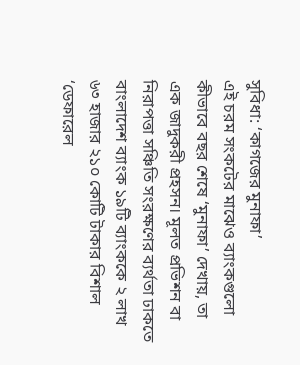সুবিধা: ‘কাগজের মুনাফা’
এই চরম সংকটের মাঝেও ব্যাংকগুলো কীভাবে বছর শেষে ‘মুনাফা’ দেখায়, তা এক জাদুকরী প্রহসন। মূলত প্রভিশন বা নিরাপত্তা সঞ্চিতি সংরক্ষণের ব্যর্থতা ঢাকতে বাংলাদেশ ব্যাংক ১৯টি ব্যাংককে ২ লাখ ৬৩ হাজার ২১০ কোটি টাকার বিশাল ‘ডেফারেল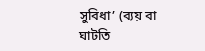সুবিধা’ (ব্যয় বা ঘাটতি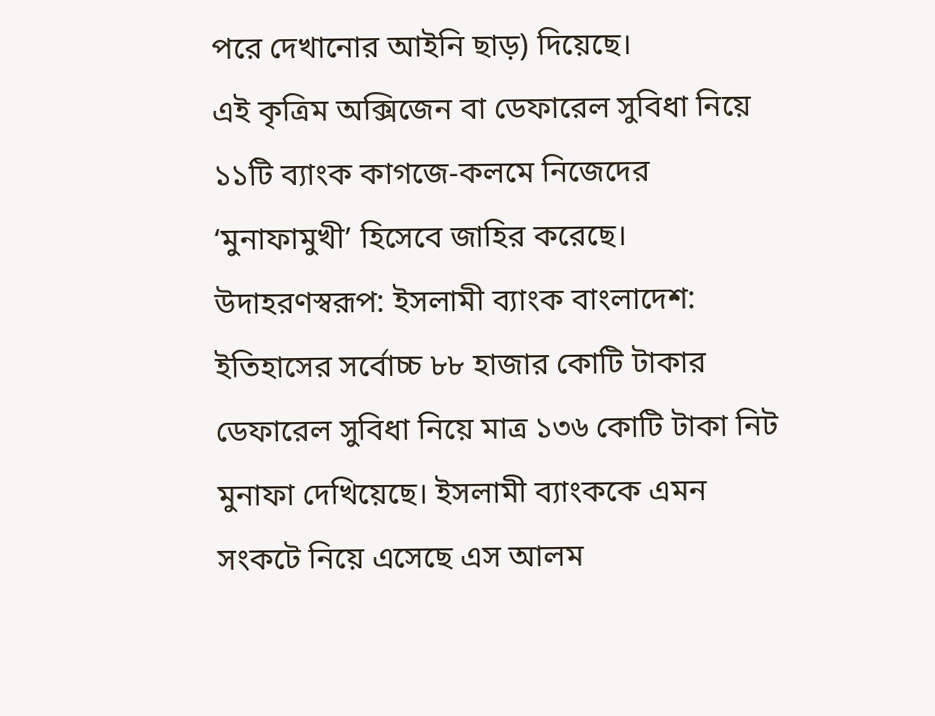পরে দেখানোর আইনি ছাড়) দিয়েছে।
এই কৃত্রিম অক্সিজেন বা ডেফারেল সুবিধা নিয়ে ১১টি ব্যাংক কাগজে-কলমে নিজেদের ‘মুনাফামুখী’ হিসেবে জাহির করেছে।
উদাহরণস্বরূপ: ইসলামী ব্যাংক বাংলাদেশ: ইতিহাসের সর্বোচ্চ ৮৮ হাজার কোটি টাকার ডেফারেল সুবিধা নিয়ে মাত্র ১৩৬ কোটি টাকা নিট মুনাফা দেখিয়েছে। ইসলামী ব্যাংককে এমন সংকটে নিয়ে এসেছে এস আলম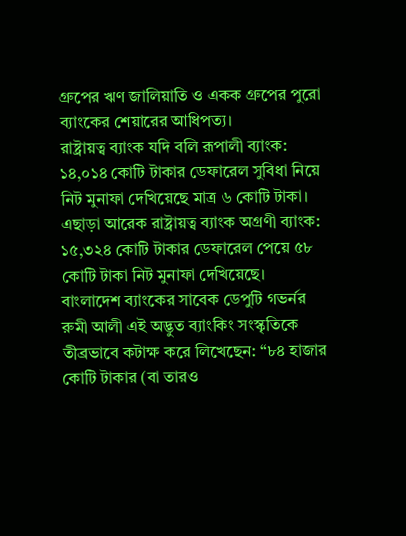গ্রুপের ঋণ জালিয়াতি ও একক গ্রুপের পুরো ব্যাংকের শেয়ারের আধিপত্য।
রাষ্ট্রায়ত্ব ব্যাংক যদি বলি রূপালী ব্যাংক: ১৪,০১৪ কোটি টাকার ডেফারেল সুবিধা নিয়ে নিট মুনাফা দেখিয়েছে মাত্র ৬ কোটি টাকা।
এছাড়া আরেক রাষ্ট্রায়ত্ব ব্যাংক অগ্রণী ব্যাংক: ১৫,৩২৪ কোটি টাকার ডেফারেল পেয়ে ৫৮ কোটি টাকা নিট মুনাফা দেখিয়েছে।
বাংলাদেশ ব্যাংকের সাবেক ডেপুটি গভর্নর রুমী আলী এই অদ্ভুত ব্যাংকিং সংস্কৃতিকে তীব্রভাবে কটাক্ষ করে লিখেছেন: “৮৪ হাজার কোটি টাকার (বা তারও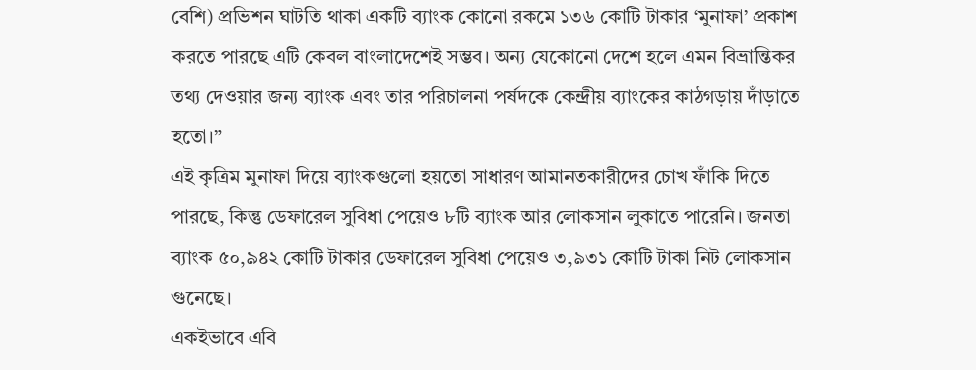বেশি) প্রভিশন ঘাটতি থাকা একটি ব্যাংক কোনো রকমে ১৩৬ কোটি টাকার ‘মুনাফা’ প্রকাশ করতে পারছে এটি কেবল বাংলাদেশেই সম্ভব। অন্য যেকোনো দেশে হলে এমন বিভ্রান্তিকর তথ্য দেওয়ার জন্য ব্যাংক এবং তার পরিচালনা পর্ষদকে কেন্দ্রীয় ব্যাংকের কাঠগড়ায় দাঁড়াতে হতো।”
এই কৃত্রিম মুনাফা দিয়ে ব্যাংকগুলো হয়তো সাধারণ আমানতকারীদের চোখ ফাঁকি দিতে পারছে, কিন্তু ডেফারেল সুবিধা পেয়েও ৮টি ব্যাংক আর লোকসান লুকাতে পারেনি। জনতা ব্যাংক ৫০,৯৪২ কোটি টাকার ডেফারেল সুবিধা পেয়েও ৩,৯৩১ কোটি টাকা নিট লোকসান গুনেছে।
একইভাবে এবি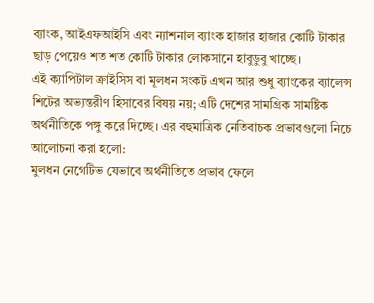ব্যাংক, আইএফআইসি এবং ন্যাশনাল ব্যাংক হাজার হাজার কোটি টাকার ছাড় পেয়েও শত শত কোটি টাকার লোকসানে হাবুডুবু খাচ্ছে।
এই ক্যাপিটাল ক্রাইসিস বা মূলধন সংকট এখন আর শুধু ব্যাংকের ব্যালেন্স শিটের অভ্যন্তরীণ হিসাবের বিষয় নয়; এটি দেশের সামগ্রিক সামষ্টিক অর্থনীতিকে পঙ্গু করে দিচ্ছে। এর বহুমাত্রিক নেতিবাচক প্রভাবগুলো নিচে আলোচনা করা হলো:
মুলধন নেগেটিভ যেভাবে অর্থনীতিতে প্রভাব ফেলে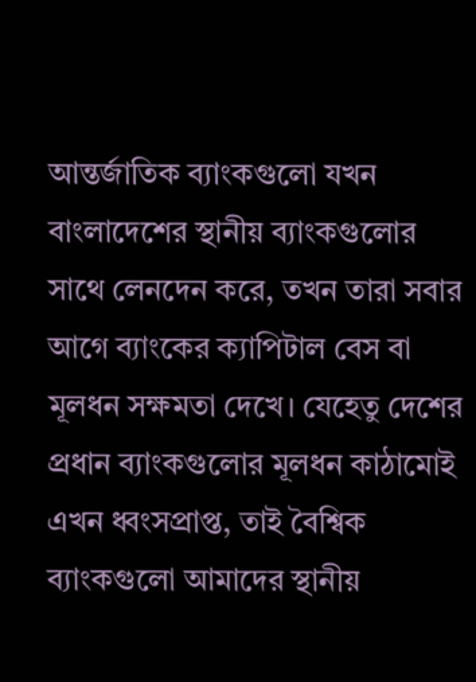আন্তর্জাতিক ব্যাংকগুলো যখন বাংলাদেশের স্থানীয় ব্যাংকগুলোর সাথে লেনদেন করে, তখন তারা সবার আগে ব্যাংকের ক্যাপিটাল বেস বা মূলধন সক্ষমতা দেখে। যেহেতু দেশের প্রধান ব্যাংকগুলোর মূলধন কাঠামোই এখন ধ্বংসপ্রাপ্ত, তাই বৈশ্বিক ব্যাংকগুলো আমাদের স্থানীয়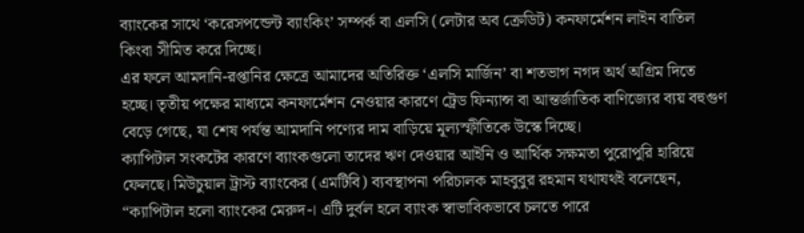ব্যাংকের সাথে ‘করেসপন্ডেন্ট ব্যাংকিং’ সম্পর্ক বা এলসি (লেটার অব ক্রেডিট) কনফার্মেশন লাইন বাতিল কিংবা সীমিত করে দিচ্ছে।
এর ফলে আমদানি-রপ্তানির ক্ষেত্রে আমাদের অতিরিক্ত ‘এলসি মার্জিন’ বা শতভাগ নগদ অর্থ অগ্রিম দিতে হচ্ছে। তৃতীয় পক্ষের মাধ্যমে কনফার্মেশন নেওয়ার কারণে ট্রেড ফিন্যান্স বা আন্তর্জাতিক বাণিজ্যের ব্যয় বহুগুণ বেড়ে গেছে, যা শেষ পর্যন্ত আমদানি পণ্যের দাম বাড়িয়ে মূল্যস্ফীতিকে উস্কে দিচ্ছে।
ক্যাপিটাল সংকটের কারণে ব্যাংকগুলো তাদের ঋণ দেওয়ার আইনি ও আর্থিক সক্ষমতা পুরোপুরি হারিয়ে ফেলছে। মিউচুয়াল ট্রাস্ট ব্যাংকের (এমটিবি) ব্যবস্থাপনা পরিচালক মাহবুবুর রহমান যথাযথই বলেছেন, “ক্যাপিটাল হলো ব্যাংকের মেরুদ-। এটি দুর্বল হলে ব্যাংক স্বাভাবিকভাবে চলতে পারে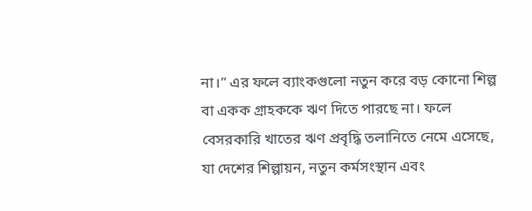না।” এর ফলে ব্যাংকগুলো নতুন করে বড় কোনো শিল্প বা একক গ্রাহককে ঋণ দিতে পারছে না। ফলে বেসরকারি খাতের ঋণ প্রবৃদ্ধি তলানিতে নেমে এসেছে, যা দেশের শিল্পায়ন, নতুন কর্মসংস্থান এবং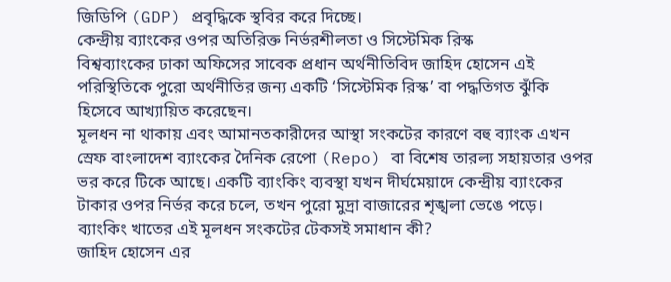জিডিপি (GDP) প্রবৃদ্ধিকে স্থবির করে দিচ্ছে।
কেন্দ্রীয় ব্যাংকের ওপর অতিরিক্ত নির্ভরশীলতা ও সিস্টেমিক রিস্ক
বিশ্বব্যাংকের ঢাকা অফিসের সাবেক প্রধান অর্থনীতিবিদ জাহিদ হোসেন এই পরিস্থিতিকে পুরো অর্থনীতির জন্য একটি ‘সিস্টেমিক রিস্ক’ বা পদ্ধতিগত ঝুঁকি হিসেবে আখ্যায়িত করেছেন।
মূলধন না থাকায় এবং আমানতকারীদের আস্থা সংকটের কারণে বহু ব্যাংক এখন স্রেফ বাংলাদেশ ব্যাংকের দৈনিক রেপো (Repo) বা বিশেষ তারল্য সহায়তার ওপর ভর করে টিকে আছে। একটি ব্যাংকিং ব্যবস্থা যখন দীর্ঘমেয়াদে কেন্দ্রীয় ব্যাংকের টাকার ওপর নির্ভর করে চলে, তখন পুরো মুদ্রা বাজারের শৃঙ্খলা ভেঙে পড়ে।
ব্যাংকিং খাতের এই মূলধন সংকটের টেকসই সমাধান কী?
জাহিদ হোসেন এর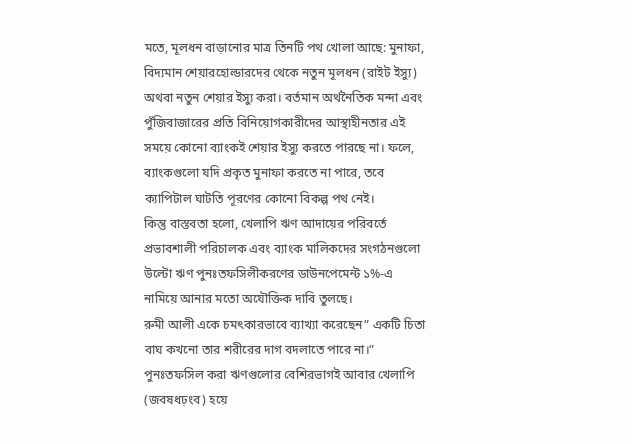মতে, মূলধন বাড়ানোর মাত্র তিনটি পথ খোলা আছে: মুনাফা, বিদ্যমান শেয়ারহোল্ডারদের থেকে নতুন মূলধন (রাইট ইস্যু) অথবা নতুন শেয়ার ইস্যু করা। বর্তমান অর্থনৈতিক মন্দা এবং পুঁজিবাজারের প্রতি বিনিয়োগকারীদের আস্থাহীনতার এই সময়ে কোনো ব্যাংকই শেয়ার ইস্যু করতে পারছে না। ফলে, ব্যাংকগুলো যদি প্রকৃত মুনাফা করতে না পারে, তবে ক্যাপিটাল ঘাটতি পূরণের কোনো বিকল্প পথ নেই।
কিন্তু বাস্তবতা হলো, খেলাপি ঋণ আদায়ের পরিবর্তে প্রভাবশালী পরিচালক এবং ব্যাংক মালিকদের সংগঠনগুলো উল্টো ঋণ পুনঃতফসিলীকরণের ডাউনপেমেন্ট ১%-এ নামিয়ে আনার মতো অযৌক্তিক দাবি তুলছে।
রুমী আলী একে চমৎকারভাবে ব্যাখ্যা করেছেন” একটি চিতা বাঘ কখনো তার শরীরের দাগ বদলাতে পারে না।” পুনঃতফসিল করা ঋণগুলোর বেশিরভাগই আবার খেলাপি (জবষধঢ়ংব) হয়ে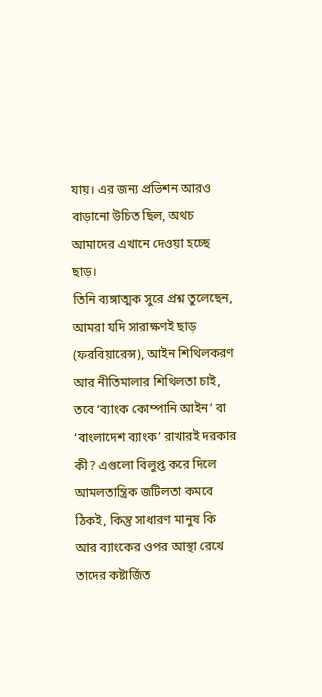যায়। এর জন্য প্রভিশন আরও বাড়ানো উচিত ছিল, অথচ আমাদের এখানে দেওয়া হচ্ছে ছাড়।
তিনি ব্যঙ্গাত্মক সুরে প্রশ্ন তুলেছেন, আমরা যদি সারাক্ষণই ছাড় (ফরবিয়ারেন্স), আইন শিথিলকরণ আর নীতিমালার শিথিলতা চাই, তবে ‘ব্যাংক কোম্পানি আইন’ বা ‘বাংলাদেশ ব্যাংক’ রাখারই দরকার কী? এগুলো বিলুপ্ত করে দিলে আমলতান্ত্রিক জটিলতা কমবে ঠিকই, কিন্তু সাধারণ মানুষ কি আর ব্যাংকের ওপর আস্থা রেখে তাদের কষ্টার্জিত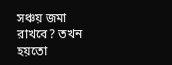সঞ্চয় জমা রাখবে? তখন হয়তো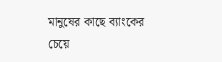মানুষের কাছে ব্যাংকের চেয়ে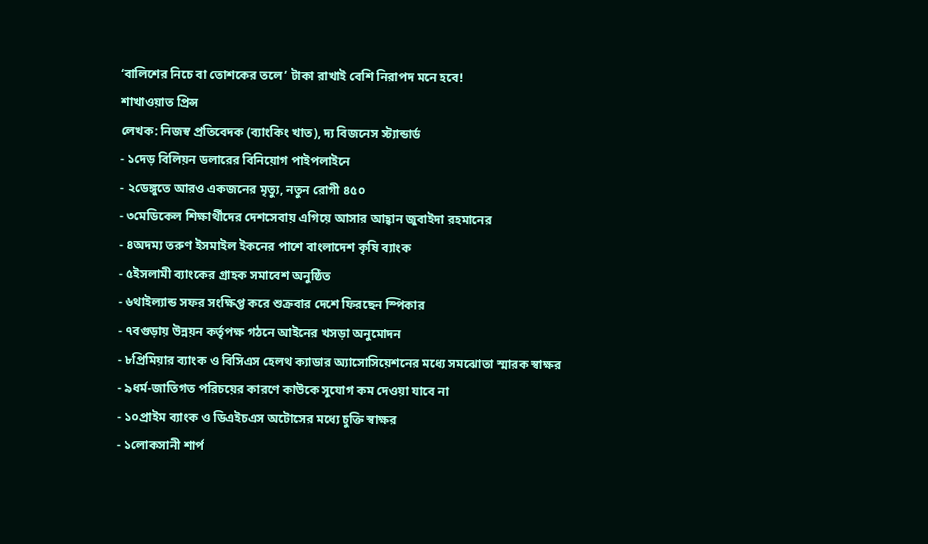‘বালিশের নিচে বা তোশকের তলে’ টাকা রাখাই বেশি নিরাপদ মনে হবে!
শাখাওয়াত প্রিন্স
লেখক: নিজস্ব প্রতিবেদক (ব্যাংকিং খাত), দ্য বিজনেস স্ট্যান্ডার্ড
- ১দেড় বিলিয়ন ডলারের বিনিয়োগ পাইপলাইনে
- ২ডেঙ্গুতে আরও একজনের মৃত্যু, নতুন রোগী ৪৫০
- ৩মেডিকেল শিক্ষার্থীদের দেশসেবায় এগিয়ে আসার আহ্বান জুবাইদা রহমানের
- ৪অদম্য তরুণ ইসমাইল ইকনের পাশে বাংলাদেশ কৃষি ব্যাংক
- ৫ইসলামী ব্যাংকের গ্রাহক সমাবেশ অনুষ্ঠিত
- ৬থাইল্যান্ড সফর সংক্ষিপ্ত করে শুক্রবার দেশে ফিরছেন স্পিকার
- ৭বগুড়ায় উন্নয়ন কর্তৃপক্ষ গঠনে আইনের খসড়া অনুমোদন
- ৮প্রিমিয়ার ব্যাংক ও বিসিএস হেলথ ক্যাডার অ্যাসোসিয়েশনের মধ্যে সমঝোতা স্মারক স্বাক্ষর
- ৯ধর্ম-জাতিগত পরিচয়ের কারণে কাউকে সুযোগ কম দেওয়া যাবে না
- ১০প্রাইম ব্যাংক ও ডিএইচএস অটোসের মধ্যে চুক্তি স্বাক্ষর
- ১লোকসানী শার্প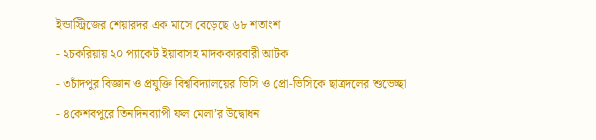ইন্ডাস্ট্রিজের শেয়ারদর এক মাসে বেড়েছে ৬৮ শতাংশ
- ২চকরিয়ায় ২০ প্যাকেট ইয়াবাসহ মাদককারবারী আটক
- ৩চাঁদপুর বিজ্ঞান ও প্রযুক্তি বিশ্ববিদ্যালয়ের ভিসি ও প্রো-ভিসিকে ছাত্রদলের শুভেচ্ছা
- ৪কেশবপুরে তিনদিনব্যাপী ফল মেলা’র উদ্বোধন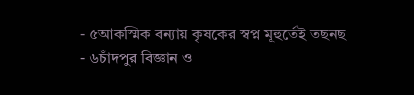- ৫আকস্মিক বন্যায় কৃষকের স্বপ্ন মূহুর্তেই তছনছ
- ৬চাঁদপুর বিজ্ঞান ও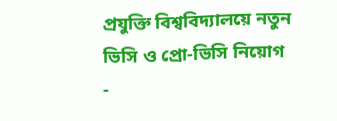প্রযুক্তি বিশ্ববিদ্যালয়ে নতুন ভিসি ও প্রো-ভিসি নিয়োগ
-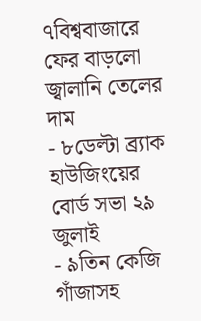৭বিশ্ববাজারে ফের বাড়লো জ্বালানি তেলের দাম
- ৮ডেল্টা ব্র্যাক হাউজিংয়ের বোর্ড সভা ২৯ জুলাই
- ৯তিন কেজি গাঁজাসহ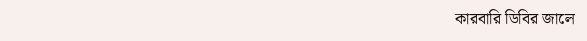কারবারি ডিবির জালে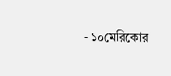- ১০মেরিকোর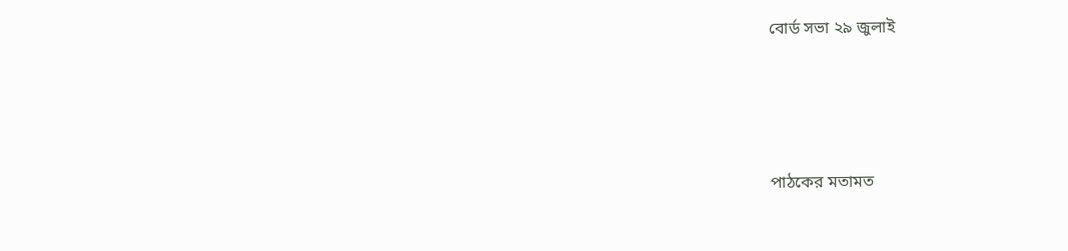বোর্ড সভা ২৯ জুলাই





পাঠকের মতামত